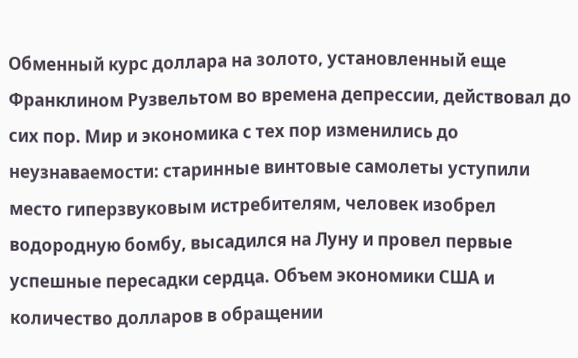Обменный курс доллара на золото, установленный еще Франклином Рузвельтом во времена депрессии, действовал до сих пор. Мир и экономика с тех пор изменились до неузнаваемости: старинные винтовые самолеты уступили место гиперзвуковым истребителям, человек изобрел водородную бомбу, высадился на Луну и провел первые успешные пересадки сердца. Объем экономики США и количество долларов в обращении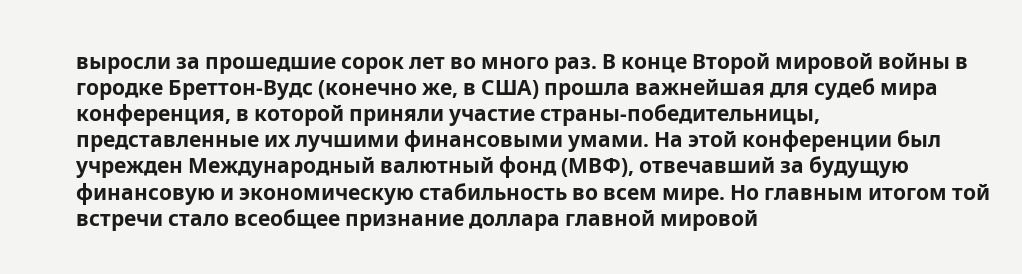выросли за прошедшие сорок лет во много раз. В конце Второй мировой войны в городке Бреттон-Вудс (конечно же, в США) прошла важнейшая для судеб мира конференция, в которой приняли участие страны-победительницы, представленные их лучшими финансовыми умами. На этой конференции был учрежден Международный валютный фонд (МВФ), отвечавший за будущую финансовую и экономическую стабильность во всем мире. Но главным итогом той встречи стало всеобщее признание доллара главной мировой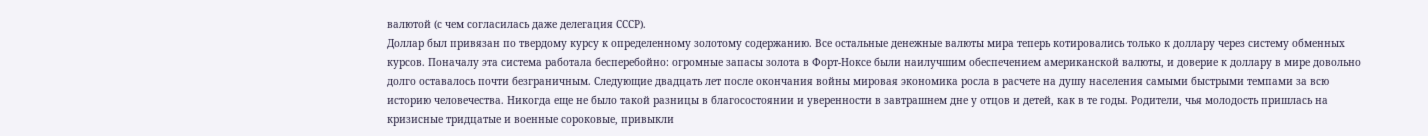валютой (с чем согласилась даже делегация СССР).
Доллар был привязан по твердому курсу к определенному золотому содержанию. Все остальные денежные валюты мира теперь котировались только к доллару через систему обменных курсов. Поначалу эта система работала бесперебойно: огромные запасы золота в Форт-Ноксе были наилучшим обеспечением американской валюты, и доверие к доллару в мире довольно долго оставалось почти безграничным. Следующие двадцать лет после окончания войны мировая экономика росла в расчете на душу населения самыми быстрыми темпами за всю историю человечества. Никогда еще не было такой разницы в благосостоянии и уверенности в завтрашнем дне у отцов и детей, как в те годы. Родители, чья молодость пришлась на кризисные тридцатые и военные сороковые, привыкли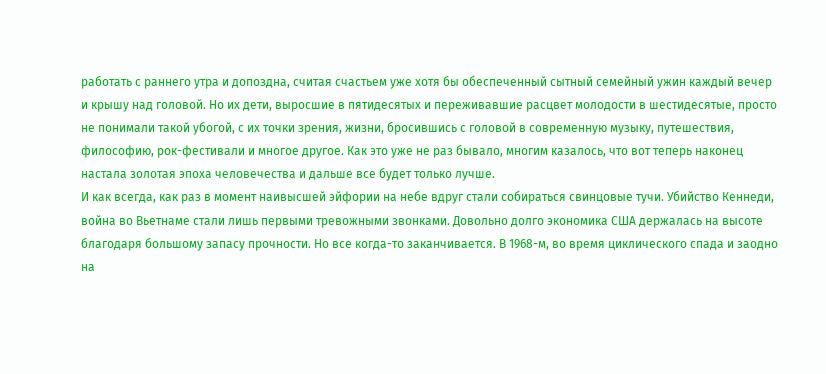работать с раннего утра и допоздна, считая счастьем уже хотя бы обеспеченный сытный семейный ужин каждый вечер и крышу над головой. Но их дети, выросшие в пятидесятых и переживавшие расцвет молодости в шестидесятые, просто не понимали такой убогой, с их точки зрения, жизни, бросившись с головой в современную музыку, путешествия, философию, рок-фестивали и многое другое. Как это уже не раз бывало, многим казалось, что вот теперь наконец настала золотая эпоха человечества и дальше все будет только лучше.
И как всегда, как раз в момент наивысшей эйфории на небе вдруг стали собираться свинцовые тучи. Убийство Кеннеди, война во Вьетнаме стали лишь первыми тревожными звонками. Довольно долго экономика США держалась на высоте благодаря большому запасу прочности. Но все когда-то заканчивается. В 1968-м, во время циклического спада и заодно на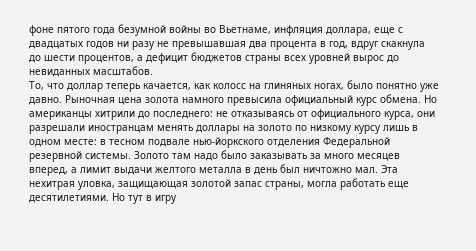фоне пятого года безумной войны во Вьетнаме, инфляция доллара, еще с двадцатых годов ни разу не превышавшая два процента в год, вдруг скакнула до шести процентов, а дефицит бюджетов страны всех уровней вырос до невиданных масштабов.
То, что доллар теперь качается, как колосс на глиняных ногах, было понятно уже давно. Рыночная цена золота намного превысила официальный курс обмена. Но американцы хитрили до последнего: не отказываясь от официального курса, они разрешали иностранцам менять доллары на золото по низкому курсу лишь в одном месте: в тесном подвале нью-йоркского отделения Федеральной резервной системы. Золото там надо было заказывать за много месяцев вперед, а лимит выдачи желтого металла в день был ничтожно мал. Эта нехитрая уловка, защищающая золотой запас страны, могла работать еще десятилетиями. Но тут в игру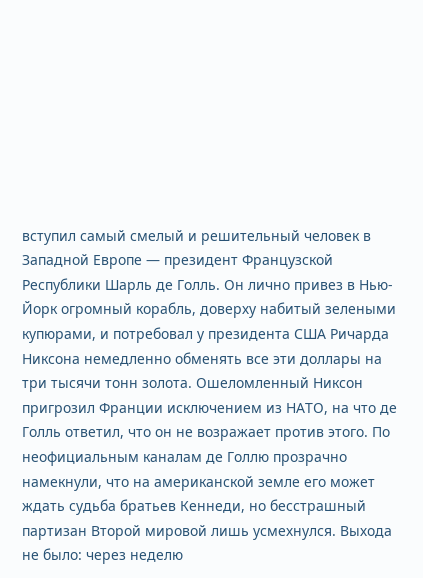вступил самый смелый и решительный человек в Западной Европе — президент Французской Республики Шарль де Голль. Он лично привез в Нью-Йорк огромный корабль, доверху набитый зелеными купюрами, и потребовал у президента США Ричарда Никсона немедленно обменять все эти доллары на три тысячи тонн золота. Ошеломленный Никсон пригрозил Франции исключением из НАТО, на что де Голль ответил, что он не возражает против этого. По неофициальным каналам де Голлю прозрачно намекнули, что на американской земле его может ждать судьба братьев Кеннеди, но бесстрашный партизан Второй мировой лишь усмехнулся. Выхода не было: через неделю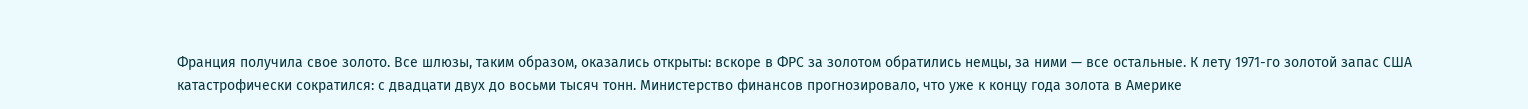Франция получила свое золото. Все шлюзы, таким образом, оказались открыты: вскоре в ФРС за золотом обратились немцы, за ними — все остальные. К лету 1971-го золотой запас США катастрофически сократился: с двадцати двух до восьми тысяч тонн. Министерство финансов прогнозировало, что уже к концу года золота в Америке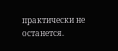практически не останется.